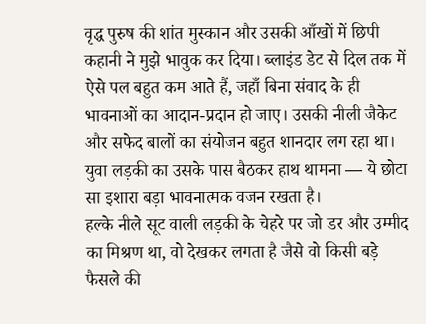वृद्ध पुरुष की शांत मुस्कान और उसकी आँखों में छिपी कहानी ने मुझे भावुक कर दिया। ब्लाइंड डेट से दिल तक में ऐसे पल बहुत कम आते हैं, जहाँ बिना संवाद के ही भावनाओं का आदान-प्रदान हो जाए। उसकी नीली जैकेट और सफेद बालों का संयोजन बहुत शानदार लग रहा था। युवा लड़की का उसके पास बैठकर हाथ थामना — ये छोटा सा इशारा बड़ा भावनात्मक वजन रखता है।
हल्के नीले सूट वाली लड़की के चेहरे पर जो डर और उम्मीद का मिश्रण था, वो देखकर लगता है जैसे वो किसी बड़े फैसले की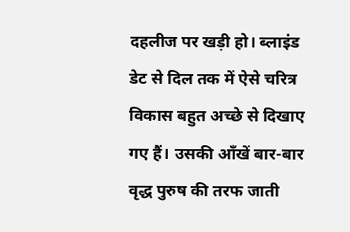दहलीज पर खड़ी हो। ब्लाइंड डेट से दिल तक में ऐसे चरित्र विकास बहुत अच्छे से दिखाए गए हैं। उसकी आँखें बार-बार वृद्ध पुरुष की तरफ जाती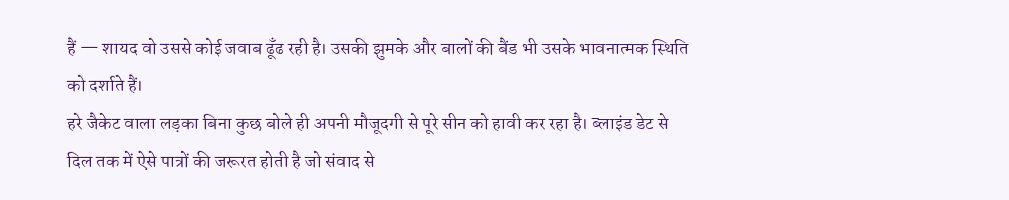हैं — शायद वो उससे कोई जवाब ढूँढ रही है। उसकी झुमके और बालों की बैंड भी उसके भावनात्मक स्थिति को दर्शाते हैं।
हरे जैकेट वाला लड़का बिना कुछ बोले ही अपनी मौजूदगी से पूरे सीन को हावी कर रहा है। ब्लाइंड डेट से दिल तक में ऐसे पात्रों की जरूरत होती है जो संवाद से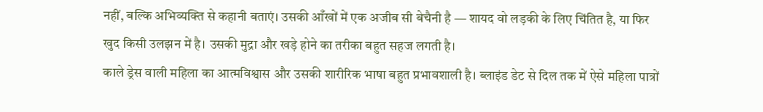नहीं, बल्कि अभिव्यक्ति से कहानी बताएं। उसकी आँखों में एक अजीब सी बेचैनी है — शायद वो लड़की के लिए चिंतित है, या फिर खुद किसी उलझन में है। उसकी मुद्रा और खड़े होने का तरीका बहुत सहज लगती है।
काले ड्रेस वाली महिला का आत्मविश्वास और उसकी शारीरिक भाषा बहुत प्रभावशाली है। ब्लाइंड डेट से दिल तक में ऐसे महिला पात्रों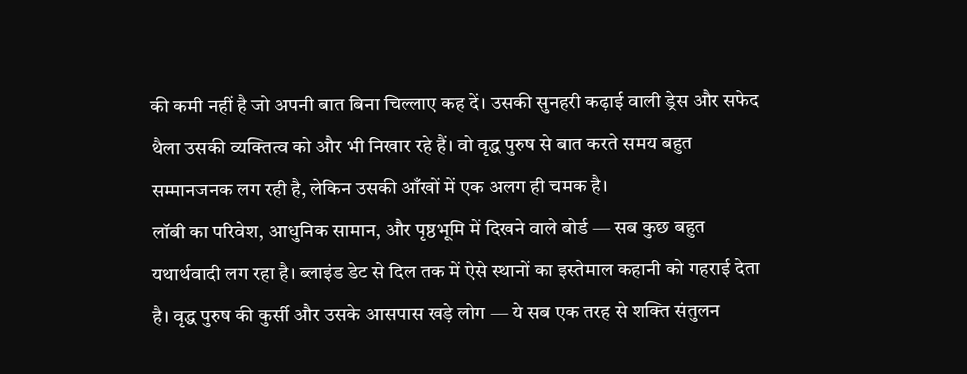की कमी नहीं है जो अपनी बात बिना चिल्लाए कह दें। उसकी सुनहरी कढ़ाई वाली ड्रेस और सफेद थैला उसकी व्यक्तित्व को और भी निखार रहे हैं। वो वृद्ध पुरुष से बात करते समय बहुत सम्मानजनक लग रही है, लेकिन उसकी आँखों में एक अलग ही चमक है।
लॉबी का परिवेश, आधुनिक सामान, और पृष्ठभूमि में दिखने वाले बोर्ड — सब कुछ बहुत यथार्थवादी लग रहा है। ब्लाइंड डेट से दिल तक में ऐसे स्थानों का इस्तेमाल कहानी को गहराई देता है। वृद्ध पुरुष की कुर्सी और उसके आसपास खड़े लोग — ये सब एक तरह से शक्ति संतुलन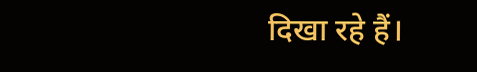दिखा रहे हैं।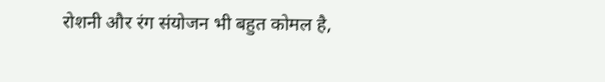रोशनी और रंग संयोजन भी बहुत कोमल है,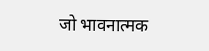जो भावनात्मक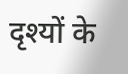दृश्यों के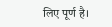लिए पूर्ण है।